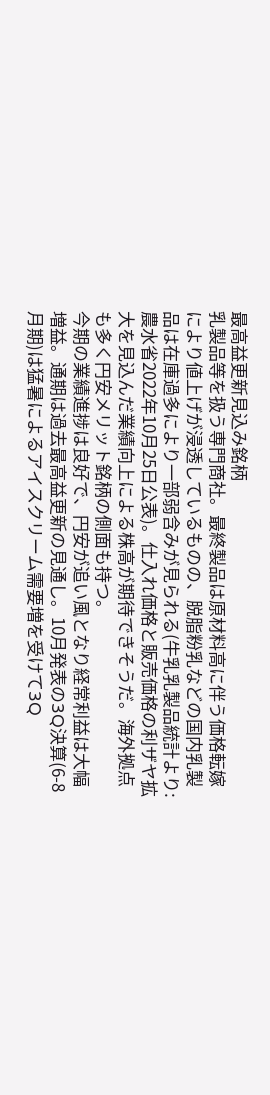最高益更新見込み銘柄
乳製品等を扱う専門商社。最終製品は原材料高に伴う価格転嫁により値上げが浸透しているものの、脱脂粉乳などの国内乳製品は在庫過多により一部弱含みが見られる(牛乳乳製品統計より:農水省2022年10月25日公表)。仕入れ価格と販売価格の利ザヤ拡大を見込んだ業績向上による株高が期待できそうだ。海外拠点も多く円安メリット銘柄の側面も持つ。
今期の業績進捗は良好で、円安が追い風となり経常利益は大幅増益。通期は過去最高益更新の見通し。10月発表の3Q決算(6-8月期)は猛暑によるアイスクリーム需要増を受けて3Q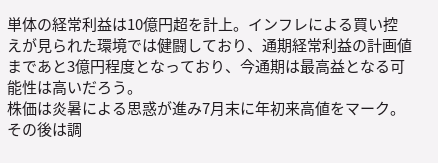単体の経常利益は10億円超を計上。インフレによる買い控えが見られた環境では健闘しており、通期経常利益の計画値まであと3億円程度となっており、今通期は最高益となる可能性は高いだろう。
株価は炎暑による思惑が進み7月末に年初来高値をマーク。その後は調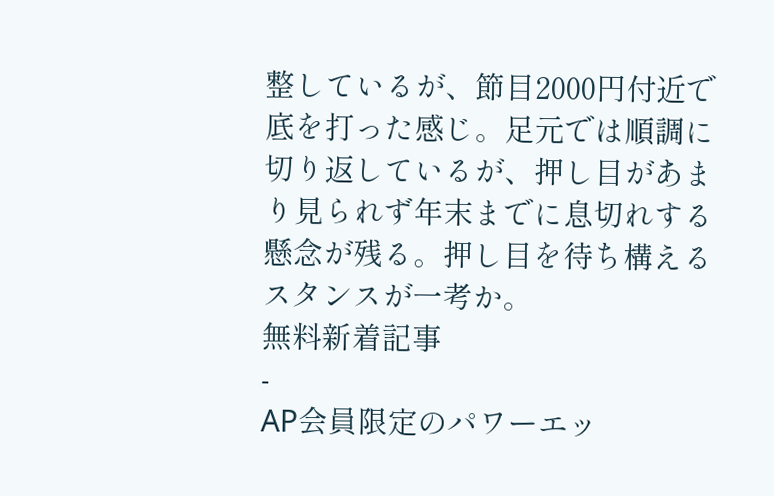整しているが、節目2000円付近で底を打った感じ。足元では順調に切り返しているが、押し目があまり見られず年末までに息切れする懸念が残る。押し目を待ち構えるスタンスが一考か。
無料新着記事
-
AP会員限定のパワーエッ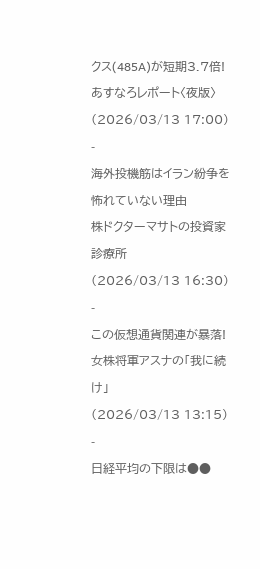クス(485A)が短期3.7倍!
あすなろレポート〈夜版〉
(2026/03/13 17:00)
-
海外投機筋はイラン紛争を怖れていない理由
株ドクターマサトの投資家診療所
(2026/03/13 16:30)
-
この仮想通貨関連が暴落!
女株将軍アスナの「我に続け」
(2026/03/13 13:15)
-
日経平均の下限は●●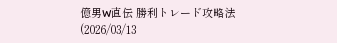億男W直伝 勝利トレード攻略法
(2026/03/13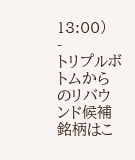13:00)
-
トリプルボトムからのリバウンド候補銘柄はこ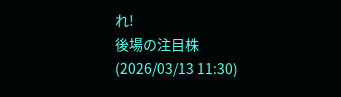れ!
後場の注目株
(2026/03/13 11:30)